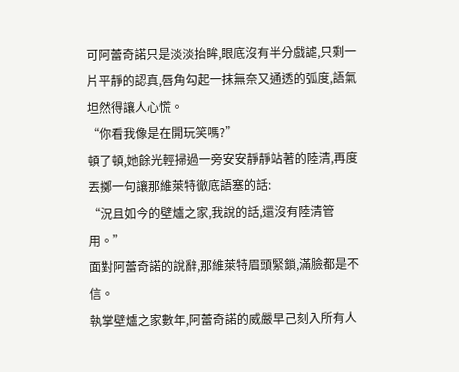可阿蕾奇諾只是淡淡抬眸,眼底沒有半分戲謔,只剩一片平靜的認真,唇角勾起一抹無奈又通透的弧度,語氣坦然得讓人心慌。
“你看我像是在開玩笑嗎?”
頓了頓,她餘光輕掃過一旁安安靜靜站著的陸清,再度丟擲一句讓那維萊特徹底語塞的話:
“況且如今的壁爐之家,我說的話,還沒有陸清管用。”
面對阿蕾奇諾的說辭,那維萊特眉頭緊鎖,滿臉都是不信。
執掌壁爐之家數年,阿蕾奇諾的威嚴早己刻入所有人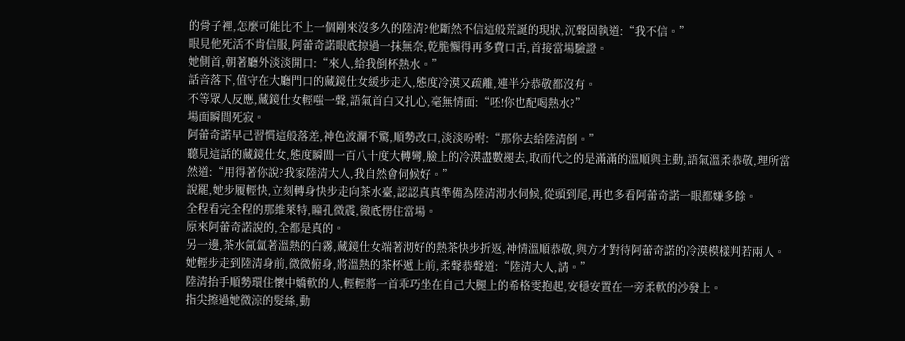的骨子裡,怎麼可能比不上一個剛來沒多久的陸清?他斷然不信這般荒誕的現狀,沉聲固執道:“我不信。”
眼見他死活不肯信服,阿蕾奇諾眼底掠過一抹無奈,乾脆懶得再多費口舌,首接當場驗證。
她側首,朝著廳外淡淡開口:“來人,給我倒杯熱水。”
話音落下,值守在大廳門口的藏鏡仕女緩步走入,態度冷漠又疏離,連半分恭敬都沒有。
不等眾人反應,藏鏡仕女輕嗤一聲,語氣首白又扎心,毫無情面:“呸!你也配喝熱水?”
場面瞬間死寂。
阿蕾奇諾早己習慣這般落差,神色波瀾不驚,順勢改口,淡淡吩咐:“那你去給陸清倒。”
聽見這話的藏鏡仕女,態度瞬間一百八十度大轉彎,臉上的冷漠盡數褪去,取而代之的是滿滿的溫順與主動,語氣溫柔恭敬,理所當然道:“用得著你說?我家陸清大人,我自然會伺候好。”
說罷,她步履輕快,立刻轉身快步走向茶水臺,認認真真準備為陸清沏水伺候,從頭到尾,再也多看阿蕾奇諾一眼都嫌多餘。
全程看完全程的那維萊特,瞳孔微震,徹底愣住當場。
原來阿蕾奇諾說的,全都是真的。
另一邊,茶水氤氳著溫熱的白霧,藏鏡仕女端著沏好的熱茶快步折返,神情溫順恭敬,與方才對待阿蕾奇諾的冷漠模樣判若兩人。
她輕步走到陸清身前,微微俯身,將溫熱的茶杯遞上前,柔聲恭聲道:“陸清大人,請。”
陸清抬手順勢環住懷中嬌軟的人,輕輕將一首乖巧坐在自己大腿上的希格雯抱起,安穩安置在一旁柔軟的沙發上。
指尖擦過她微涼的髮絲,動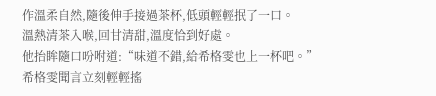作溫柔自然,隨後伸手接過茶杯,低頭輕輕抿了一口。
溫熱清茶入喉,回甘清甜,溫度恰到好處。
他抬眸隨口吩咐道:“味道不錯,給希格雯也上一杯吧。”
希格雯聞言立刻輕輕搖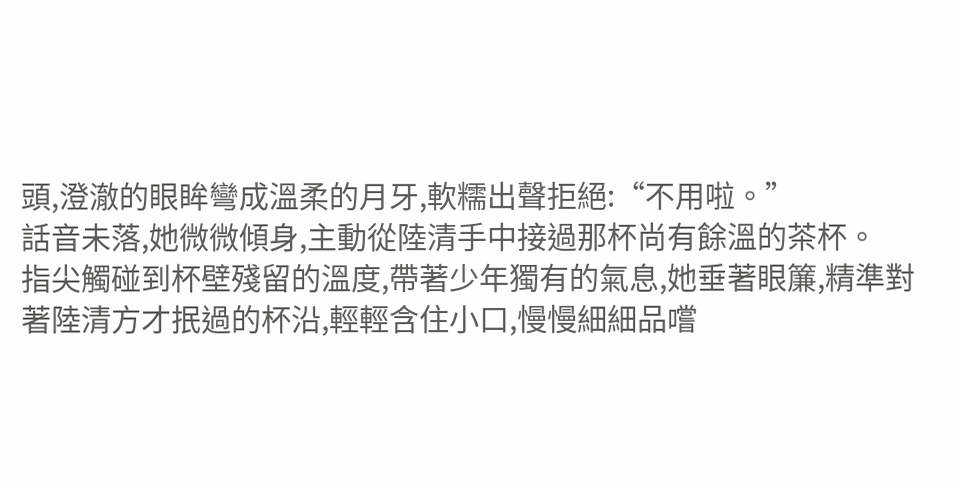頭,澄澈的眼眸彎成溫柔的月牙,軟糯出聲拒絕:“不用啦。”
話音未落,她微微傾身,主動從陸清手中接過那杯尚有餘溫的茶杯。
指尖觸碰到杯壁殘留的溫度,帶著少年獨有的氣息,她垂著眼簾,精準對著陸清方才抿過的杯沿,輕輕含住小口,慢慢細細品嚐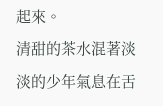起來。
清甜的茶水混著淡淡的少年氣息在舌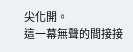尖化開。
這一幕無聲的間接接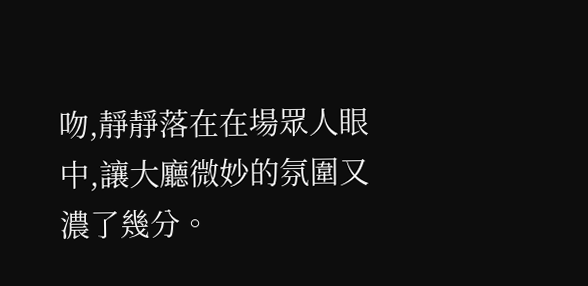吻,靜靜落在在場眾人眼中,讓大廳微妙的氛圍又濃了幾分。